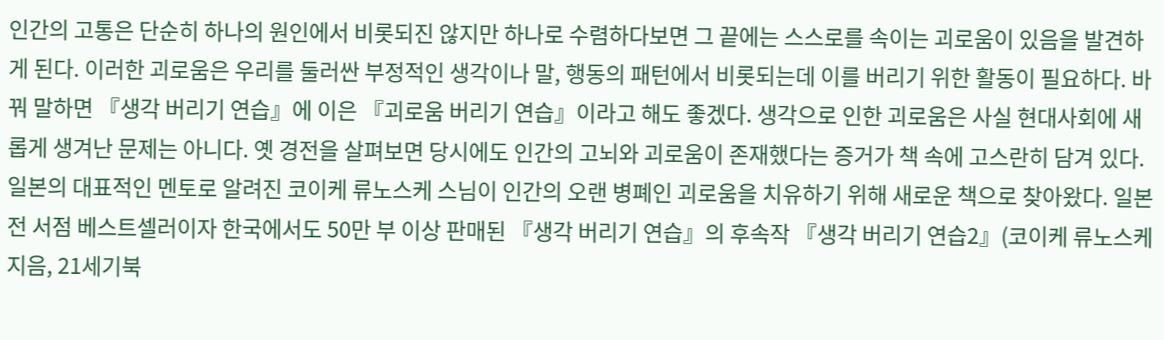인간의 고통은 단순히 하나의 원인에서 비롯되진 않지만 하나로 수렴하다보면 그 끝에는 스스로를 속이는 괴로움이 있음을 발견하게 된다. 이러한 괴로움은 우리를 둘러싼 부정적인 생각이나 말, 행동의 패턴에서 비롯되는데 이를 버리기 위한 활동이 필요하다. 바꿔 말하면 『생각 버리기 연습』에 이은 『괴로움 버리기 연습』이라고 해도 좋겠다. 생각으로 인한 괴로움은 사실 현대사회에 새롭게 생겨난 문제는 아니다. 옛 경전을 살펴보면 당시에도 인간의 고뇌와 괴로움이 존재했다는 증거가 책 속에 고스란히 담겨 있다. 일본의 대표적인 멘토로 알려진 코이케 류노스케 스님이 인간의 오랜 병폐인 괴로움을 치유하기 위해 새로운 책으로 찾아왔다. 일본 전 서점 베스트셀러이자 한국에서도 50만 부 이상 판매된 『생각 버리기 연습』의 후속작 『생각 버리기 연습2』(코이케 류노스케 지음, 21세기북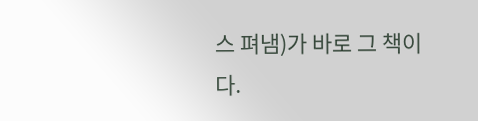스 펴냄)가 바로 그 책이다.